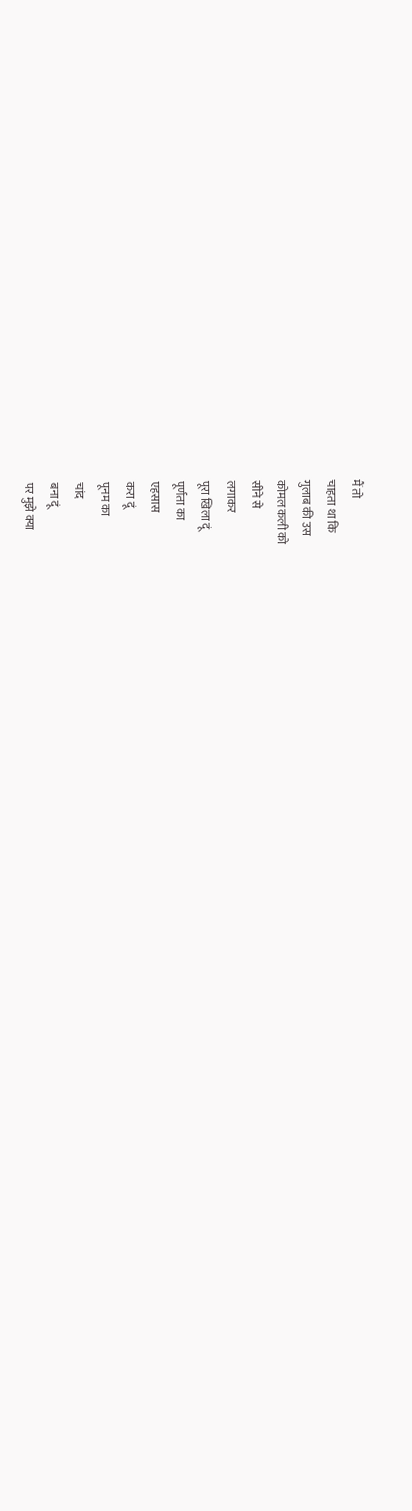मैं तो
चाहता था कि
गुलाब की उस
कोमल कली को
सीने से
लगाकर
पूरा खिला दूं
पूर्णता का
एहसास
करा दूं
पूनम का
चांद
बना दूं
पर मुझे क्या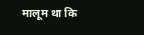मालूम था कि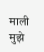माली मुझे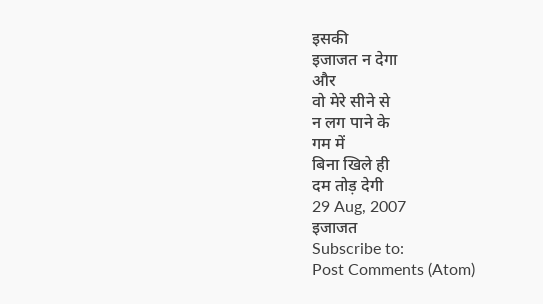इसकी
इजाजत न देगा
और
वो मेरे सीने से
न लग पाने के
गम में
बिना खिले ही
दम तोड़ देगी
29 Aug, 2007
इजाजत
Subscribe to:
Post Comments (Atom)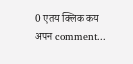0 एतय क्लिक कय अपन comment...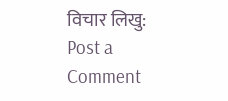विचार लिखु:
Post a Comment